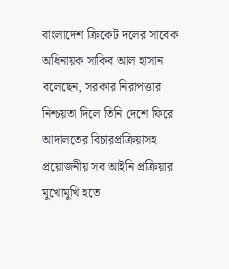বাংলাদেশ ক্রিকেট দলের সাবেক অধিনায়ক সাকিব আল হাসান বলেছেন, সরকার নিরাপত্তার নিশ্চয়তা দিলে তিনি দেশে ফিরে আদালতের বিচারপ্রক্রিয়াসহ প্রয়োজনীয় সব আইনি প্রক্রিয়ার মুখোমুখি হতে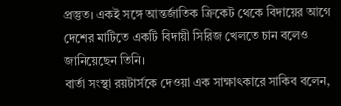প্রস্তুত। একই সঙ্গে আন্তর্জাতিক ক্রিকেট থেকে বিদায়ের আগে দেশের মাটিতে একটি বিদায়ী সিরিজ খেলতে চান বলেও জানিয়েছেন তিনি।
বার্তা সংস্থা রয়টার্সকে দেওয়া এক সাক্ষাৎকারে সাকিব বলেন,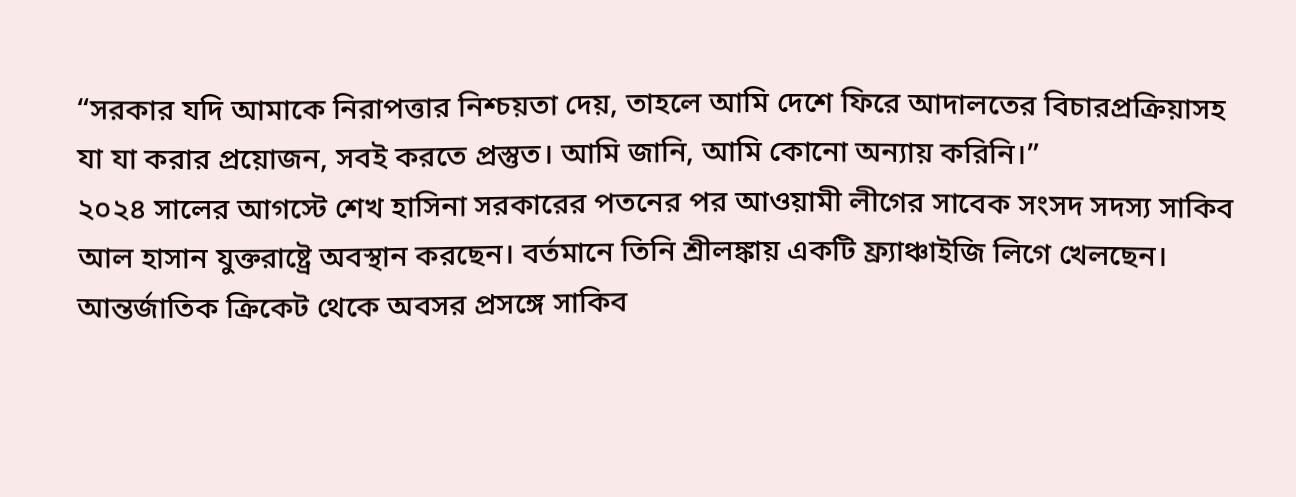“সরকার যদি আমাকে নিরাপত্তার নিশ্চয়তা দেয়, তাহলে আমি দেশে ফিরে আদালতের বিচারপ্রক্রিয়াসহ যা যা করার প্রয়োজন, সবই করতে প্রস্তুত। আমি জানি, আমি কোনো অন্যায় করিনি।”
২০২৪ সালের আগস্টে শেখ হাসিনা সরকারের পতনের পর আওয়ামী লীগের সাবেক সংসদ সদস্য সাকিব আল হাসান যুক্তরাষ্ট্রে অবস্থান করছেন। বর্তমানে তিনি শ্রীলঙ্কায় একটি ফ্র্যাঞ্চাইজি লিগে খেলছেন।
আন্তর্জাতিক ক্রিকেট থেকে অবসর প্রসঙ্গে সাকিব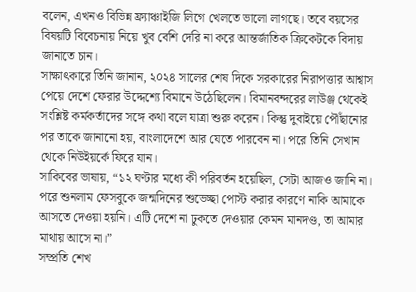বলেন, এখনও বিভিন্ন ফ্র্যাঞ্চাইজি লিগে খেলতে ভালো লাগছে। তবে বয়সের বিষয়টি বিবেচনায় নিয়ে খুব বেশি দেরি না করে আন্তর্জাতিক ক্রিকেটকে বিদায় জানাতে চান।
সাক্ষাৎকারে তিনি জানান, ২০২৪ সালের শেষ দিকে সরকারের নিরাপত্তার আশ্বাস পেয়ে দেশে ফেরার উদ্দেশ্যে বিমানে উঠেছিলেন। বিমানবন্দরের লাউঞ্জ থেকেই সংশ্লিষ্ট কর্মকর্তাদের সঙ্গে কথা বলে যাত্রা শুরু করেন। কিন্তু দুবাইয়ে পৌঁছানোর পর তাকে জানানো হয়, বাংলাদেশে আর যেতে পারবেন না। পরে তিনি সেখান থেকে নিউইয়র্কে ফিরে যান।
সাকিবের ভাষায়, “১২ ঘণ্টার মধ্যে কী পরিবর্তন হয়েছিল, সেটা আজও জানি না। পরে শুনলাম ফেসবুকে জন্মদিনের শুভেচ্ছা পোস্ট করার কারণে নাকি আমাকে আসতে দেওয়া হয়নি। এটি দেশে না ঢুকতে দেওয়ার কেমন মানদণ্ড, তা আমার মাথায় আসে না।”
সম্প্রতি শেখ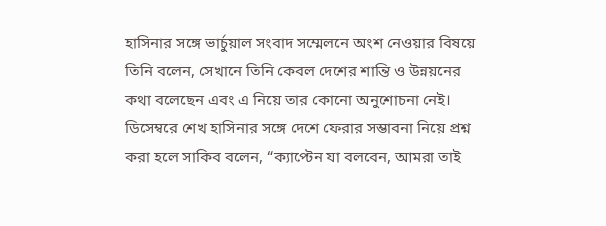হাসিনার সঙ্গে ভার্চুয়াল সংবাদ সম্মেলনে অংশ নেওয়ার বিষয়ে তিনি বলেন, সেখানে তিনি কেবল দেশের শান্তি ও উন্নয়নের কথা বলেছেন এবং এ নিয়ে তার কোনো অনুশোচনা নেই।
ডিসেম্বরে শেখ হাসিনার সঙ্গে দেশে ফেরার সম্ভাবনা নিয়ে প্রশ্ন করা হলে সাকিব বলেন, “ক্যাপ্টেন যা বলবেন, আমরা তাই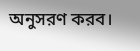অনুসরণ করব।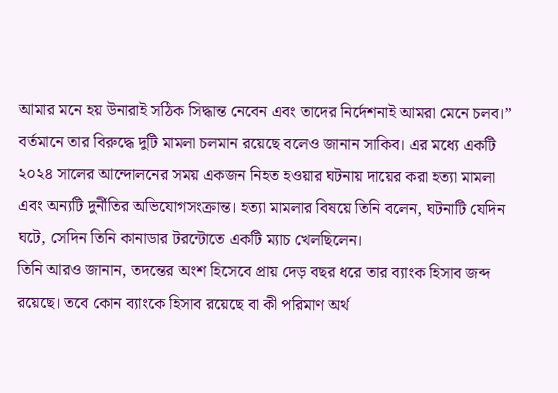আমার মনে হয় উনারাই সঠিক সিদ্ধান্ত নেবেন এবং তাদের নির্দেশনাই আমরা মেনে চলব।”
বর্তমানে তার বিরুদ্ধে দুটি মামলা চলমান রয়েছে বলেও জানান সাকিব। এর মধ্যে একটি ২০২৪ সালের আন্দোলনের সময় একজন নিহত হওয়ার ঘটনায় দায়ের করা হত্যা মামলা এবং অন্যটি দুর্নীতির অভিযোগসংক্রান্ত। হত্যা মামলার বিষয়ে তিনি বলেন, ঘটনাটি যেদিন ঘটে, সেদিন তিনি কানাডার টরন্টোতে একটি ম্যাচ খেলছিলেন।
তিনি আরও জানান, তদন্তের অংশ হিসেবে প্রায় দেড় বছর ধরে তার ব্যাংক হিসাব জব্দ রয়েছে। তবে কোন ব্যাংকে হিসাব রয়েছে বা কী পরিমাণ অর্থ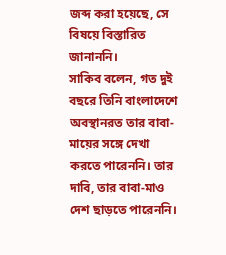জব্দ করা হয়েছে, সে বিষয়ে বিস্তারিত জানাননি।
সাকিব বলেন, গত দুই বছরে তিনি বাংলাদেশে অবস্থানরত তার বাবা-মায়ের সঙ্গে দেখা করতে পারেননি। তার দাবি, তার বাবা-মাও দেশ ছাড়তে পারেননি।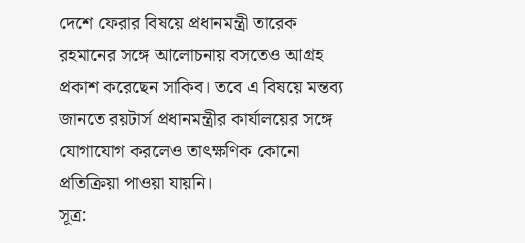দেশে ফেরার বিষয়ে প্রধানমন্ত্রী তারেক রহমানের সঙ্গে আলোচনায় বসতেও আগ্রহ প্রকাশ করেছেন সাকিব। তবে এ বিষয়ে মন্তব্য জানতে রয়টার্স প্রধানমন্ত্রীর কার্যালয়ের সঙ্গে যোগাযোগ করলেও তাৎক্ষণিক কোনো প্রতিক্রিয়া পাওয়া যায়নি।
সূত্র: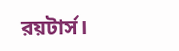রয়টার্স।